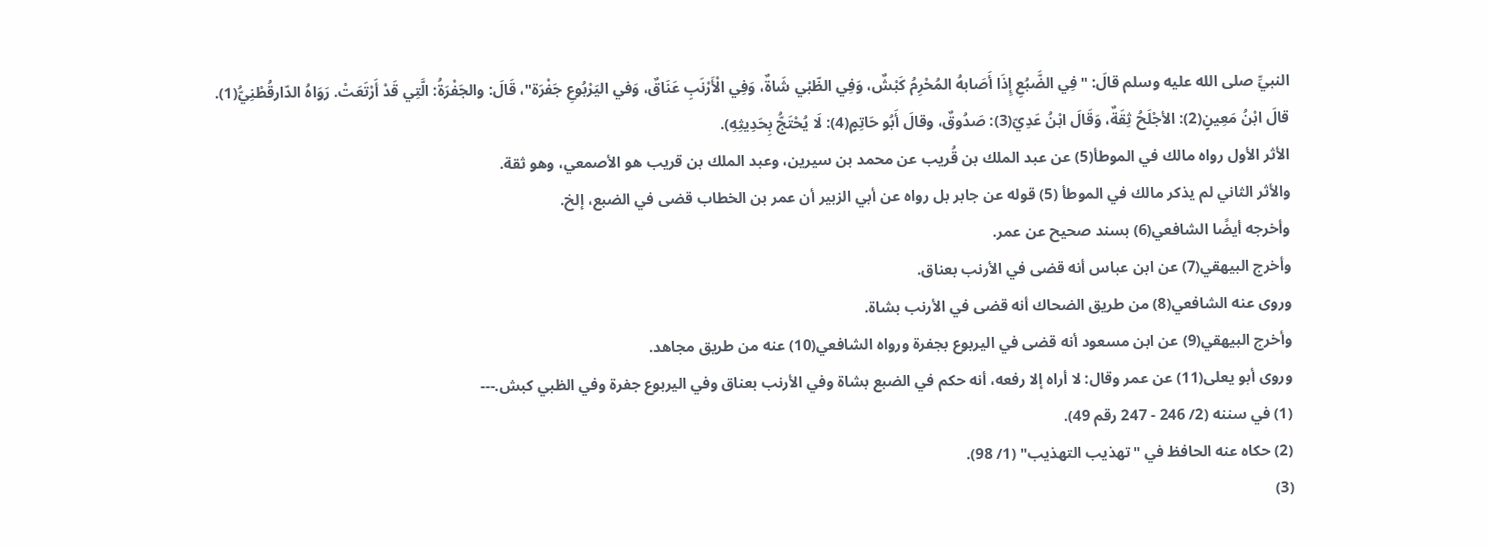النبيِّ صلى الله عليه وسلم قالَ: "فِي الضَّبُعِ إِذَا أَصَابهُ المُحْرِمُ كَبْشٌ، وَفِي الظّبْي شَاةٌ، وَفِي الْأَرْنَبِ عَنَاقٌ، وَفي اليَرْبُوعِ جَفْرَة"، قَالَ: والجَفْرَةُ: الَّتِي قَدْ أَرْتَعَتْ. رَوَاهُ الدّارقُطْنِيُّ(1).
قالَ ابْنُ مَعِينٍ(2): الأجْلَحُ ثِقَةٌ، وَقَالَ ابْنُ عَدِيّ(3): صَدُوقٌ، وقالَ أَبُو حَاتِمٍ(4): لَا يُحْتَجُّ بِحَدِيثِهِ).
الأثر الأول رواه مالك في الموطأ(5) عن عبد الملك بن قُريب عن محمد بن سيرين، وعبد الملك بن قريب هو الأصمعي، وهو ثقة.
والأثر الثاني لم يذكر مالك في الموطأ (5) قوله عن جابر بل رواه عن أبي الزبير أن عمر بن الخطاب قضى في الضبع، إلخ.
وأخرجه أيضًا الشافعي(6) بسند صحيح عن عمر.
وأخرج البيهقي(7) عن ابن عباس أنه قضى في الأرنب بعناق.
وروى عنه الشافعي(8) من طريق الضحاك أنه قضى في الأرنب بشاة.
وأخرج البيهقي(9) عن ابن مسعود أنه قضى في اليربوع بجفرة ورواه الشافعي(10) عنه من طريق مجاهد.
وروى أبو يعلى(11) عن عمر وقال: لا أراه إلا رفعه، أنه حكم في الضبع بشاة وفي الأرنب بعناق وفي اليربوع جفرة وفي الظبي كبش.---
(1) في سننه (2/ 246 - 247 رقم 49).
(2) حكاه عنه الحافظ في "تهذيب التهذيب" (1/ 98).
(3)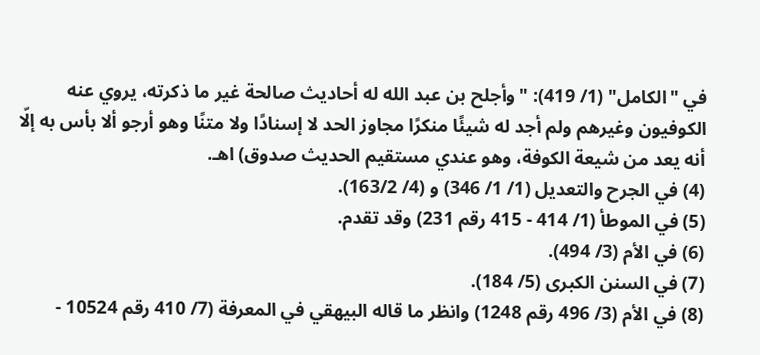في "الكامل" (1/ 419): "وأجلح بن عبد الله له أحاديث صالحة غير ما ذكرته، يروي عنه الكوفيون وغيرهم ولم أجد له شيئًا منكرًا مجاوز الحد لا إسنادًا ولا متنًا وهو أرجو ألا بأس به إلّا أنه يعد من شيعة الكوفة، وهو عندي مستقيم الحديث صدوق) اهـ.
(4) في الجرح والتعديل (1/ 1/ 346) و (4/ 163/2).
(5) في الموطأ (1/ 414 - 415 رقم 231) وقد تقدم.
(6) في الأم (3/ 494).
(7) في السنن الكبرى (5/ 184).
(8) في الأم (3/ 496 رقم 1248) وانظر ما قاله البيهقي في المعرفة (7/ 410 رقم 10524 -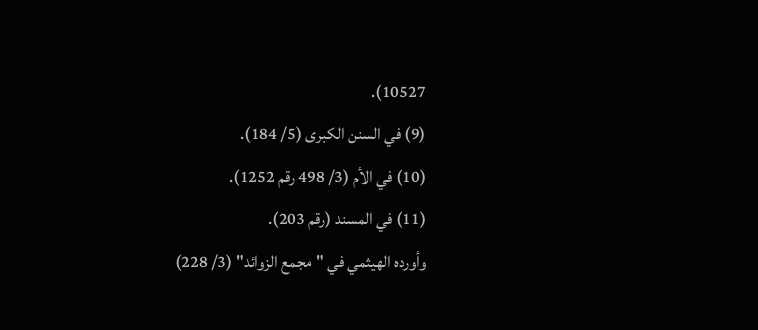10527).
(9) في السنن الكبرى (5/ 184).
(10) في الأم (3/ 498 رقم 1252).
(11) في المسند (رقم 203).
وأورده الهيثمي في "مجمع الزوائد" (3/ 228)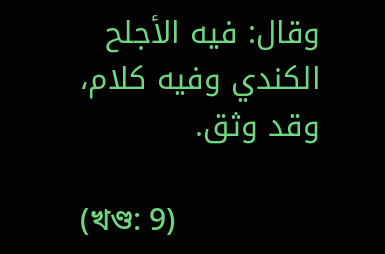وقال: فيه الأجلح الكندي وفيه كلام، وقد وثق.

(খণ্ড: 9)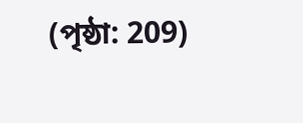(পৃষ্ঠা: 209)